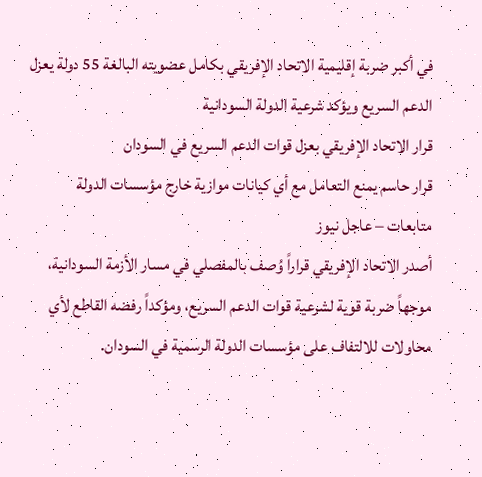في أكبر ضربة إقليمية الاتحاد الإفريقي بكامل عضويته البالغة 55 دولة يعزل الدعم السريع ويؤكد شرعية الدولة السودانية
قرار الاتحاد الإفريقي بعزل قوات الدعم السريع في السودان
قرار حاسم يمنع التعامل مع أي كيانات موازية خارج مؤسسات الدولة
متابعات – عاجل نيوز
أصدر الاتحاد الإفريقي قراراً وُصف بالمفصلي في مسار الأزمة السودانية، موجهاً ضربة قوية لشرعية قوات الدعم السريع، ومؤكداً رفضه القاطع لأي محاولات للالتفاف على مؤسسات الدولة الرسمية في السودان.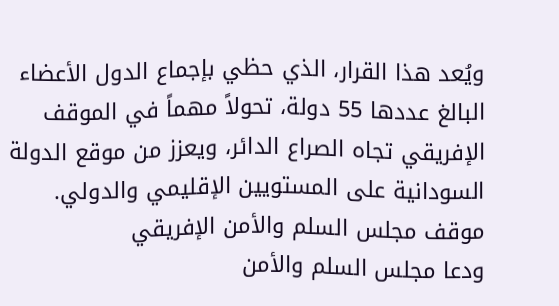ويُعد هذا القرار، الذي حظي بإجماع الدول الأعضاء البالغ عددها 55 دولة، تحولاً مهماً في الموقف الإفريقي تجاه الصراع الدائر، ويعزز من موقع الدولة السودانية على المستويين الإقليمي والدولي.
موقف مجلس السلم والأمن الإفريقي
ودعا مجلس السلم والأمن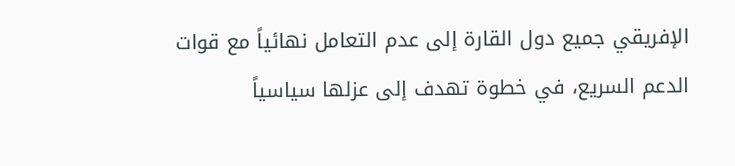الإفريقي جميع دول القارة إلى عدم التعامل نهائياً مع قوات الدعم السريع، في خطوة تهدف إلى عزلها سياسياً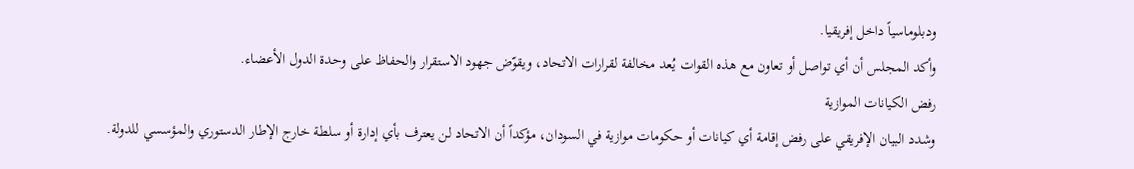ودبلوماسياً داخل إفريقيا.
وأكد المجلس أن أي تواصل أو تعاون مع هذه القوات يُعد مخالفة لقرارات الاتحاد، ويقوّض جهود الاستقرار والحفاظ على وحدة الدول الأعضاء.
رفض الكيانات الموازية
وشدد البيان الإفريقي على رفض إقامة أي كيانات أو حكومات موازية في السودان، مؤكداً أن الاتحاد لن يعترف بأي إدارة أو سلطة خارج الإطار الدستوري والمؤسسي للدولة.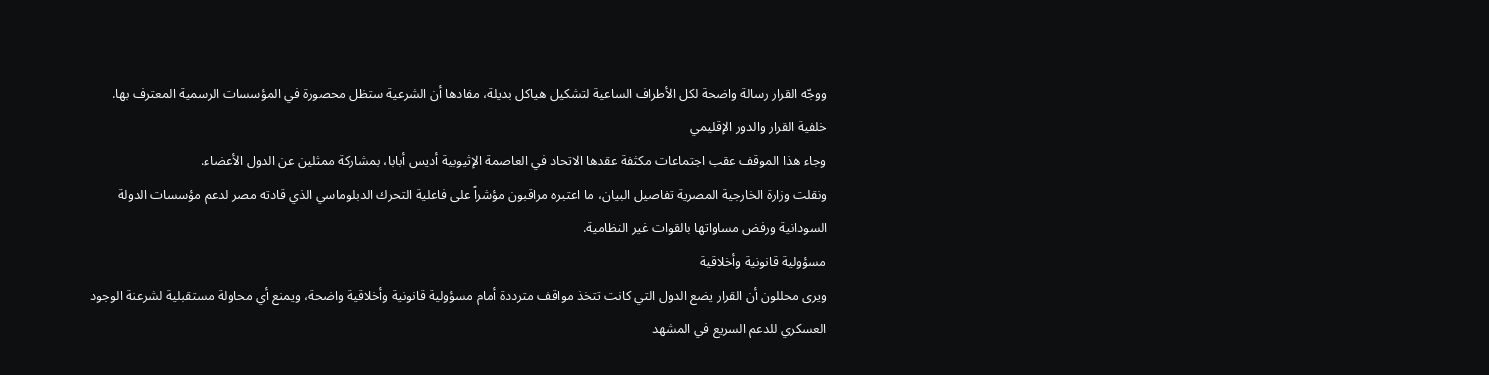ووجّه القرار رسالة واضحة لكل الأطراف الساعية لتشكيل هياكل بديلة، مفادها أن الشرعية ستظل محصورة في المؤسسات الرسمية المعترف بها.
خلفية القرار والدور الإقليمي
وجاء هذا الموقف عقب اجتماعات مكثفة عقدها الاتحاد في العاصمة الإثيوبية أديس أبابا، بمشاركة ممثلين عن الدول الأعضاء.
ونقلت وزارة الخارجية المصرية تفاصيل البيان، ما اعتبره مراقبون مؤشراً على فاعلية التحرك الدبلوماسي الذي قادته مصر لدعم مؤسسات الدولة السودانية ورفض مساواتها بالقوات غير النظامية.
مسؤولية قانونية وأخلاقية
ويرى محللون أن القرار يضع الدول التي كانت تتخذ مواقف مترددة أمام مسؤولية قانونية وأخلاقية واضحة، ويمنع أي محاولة مستقبلية لشرعنة الوجود العسكري للدعم السريع في المشهد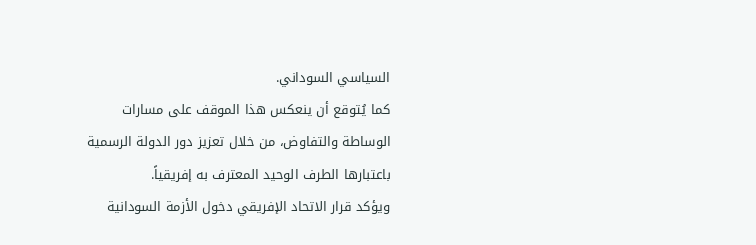السياسي السوداني.
كما يُتوقع أن ينعكس هذا الموقف على مسارات الوساطة والتفاوض، من خلال تعزيز دور الدولة الرسمية باعتبارها الطرف الوحيد المعترف به إفريقياً.
ويؤكد قرار الاتحاد الإفريقي دخول الأزمة السودانية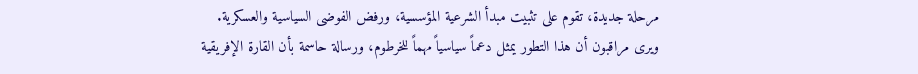مرحلة جديدة، تقوم على تثبيت مبدأ الشرعية المؤسسية، ورفض الفوضى السياسية والعسكرية.
ويرى مراقبون أن هذا التطور يمثل دعماً سياسياً مهماً للخرطوم، ورسالة حاسمة بأن القارة الإفريقية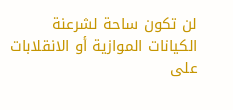لن تكون ساحة لشرعنة الكيانات الموازية أو الانقلابات على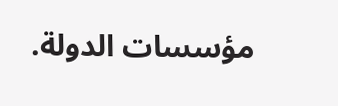مؤسسات الدولة.